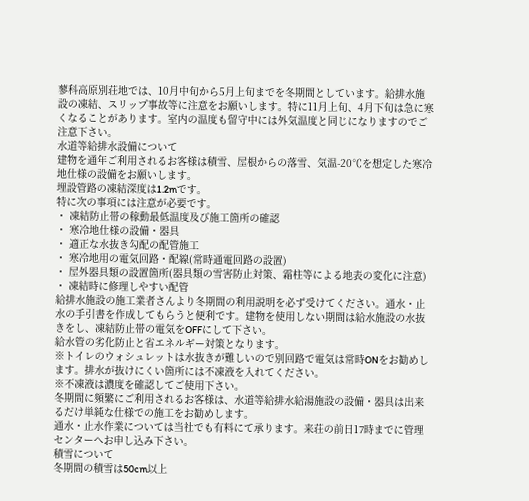蓼科高原別荘地では、10月中旬から5月上旬までを冬期間としています。給排水施設の凍結、スリップ事故等に注意をお願いします。特に11月上旬、4月下旬は急に寒くなることがあります。室内の温度も留守中には外気温度と同じになりますのでご注意下さい。
水道等給排水設備について
建物を通年ご利用されるお客様は積雪、屋根からの落雪、気温-20℃を想定した寒冷地仕様の設備をお願いします。
埋設管路の凍結深度は1.2mです。
特に次の事項には注意が必要です。
・ 凍結防止帯の稼動最低温度及び施工箇所の確認
・ 寒冷地仕様の設備・器具
・ 適正な水抜き勾配の配管施工
・ 寒冷地用の電気回路・配線(常時通電回路の設置)
・ 屋外器具類の設置箇所(器具類の雪害防止対策、霜柱等による地表の変化に注意)
・ 凍結時に修理しやすい配管
給排水施設の施工業者さんより冬期間の利用説明を必ず受けてください。通水・止水の手引書を作成してもらうと便利です。建物を使用しない期間は給水施設の水抜きをし、凍結防止帯の電気をOFFにして下さい。
給水管の劣化防止と省エネルギー対策となります。
※トイレのウォシュレットは水抜きが難しいので別回路で電気は常時ONをお勧めします。排水が抜けにくい箇所には不凍液を入れてください。
※不凍液は濃度を確認してご使用下さい。
冬期間に頻繁にご利用されるお客様は、水道等給排水給湯施設の設備・器具は出来るだけ単純な仕様での施工をお勧めします。
通水・止水作業については当社でも有料にて承ります。来荘の前日17時までに管理センターへお申し込み下さい。
積雪について
冬期間の積雪は50cm以上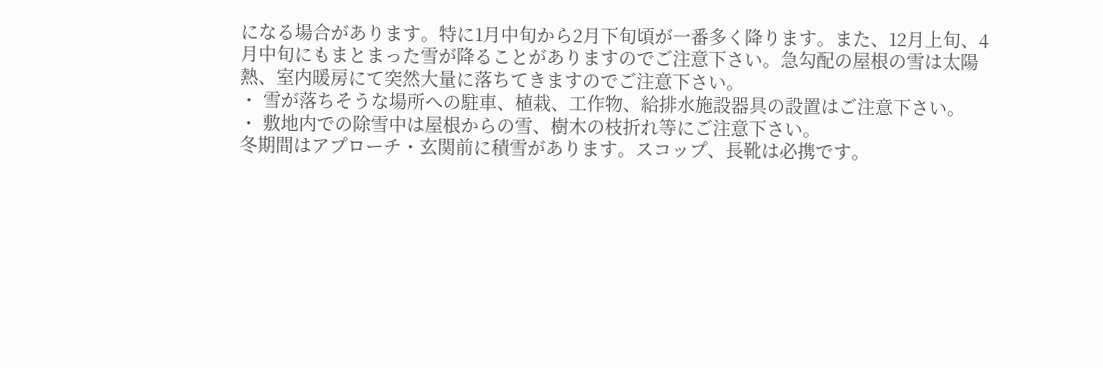になる場合があります。特に1月中旬から2月下旬頃が一番多く降ります。また、12月上旬、4月中旬にもまとまった雪が降ることがありますのでご注意下さい。急勾配の屋根の雪は太陽熱、室内暖房にて突然大量に落ちてきますのでご注意下さい。
・ 雪が落ちそうな場所への駐車、植栽、工作物、給排水施設器具の設置はご注意下さい。
・ 敷地内での除雪中は屋根からの雪、樹木の枝折れ等にご注意下さい。
冬期間はアプローチ・玄関前に積雪があります。スコップ、長靴は必携です。